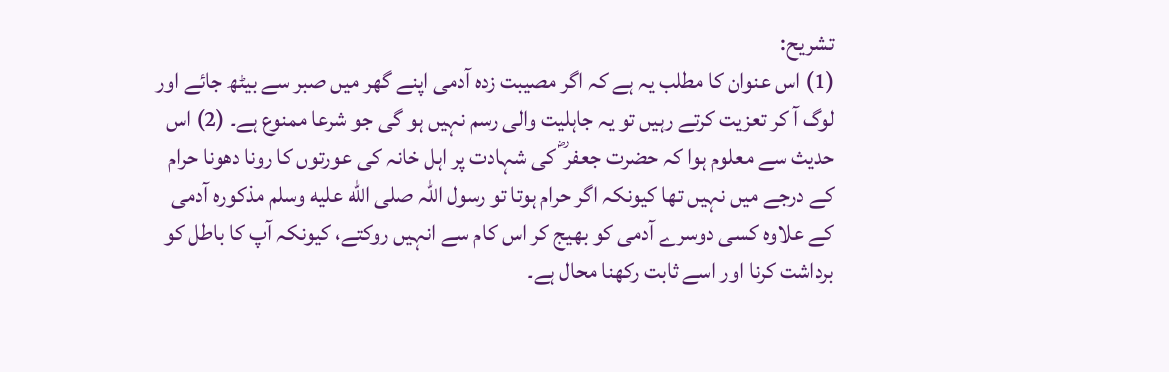تشریح:
(1) اس عنوان کا مطلب یہ ہے کہ اگر مصیبت زدہ آدمی اپنے گھر میں صبر سے بیٹھ جائے اور لوگ آ کر تعزیت کرتے رہیں تو یہ جاہلیت والی رسم نہیں ہو گی جو شرعا ممنوع ہے۔ (2) اس حدیث سے معلوم ہوا کہ حضرت جعفر ؓ کی شہادت پر اہل خانہ کی عورتوں کا رونا دھونا حرام کے درجے میں نہیں تھا کیونکہ اگر حرام ہوتا تو رسول اللہ صلى الله عليه وسلم مذکورہ آدمی کے علاوہ کسی دوسرے آدمی کو بھیج کر اس کام سے انہیں روکتے، کیونکہ آپ کا باطل کو برداشت کرنا اور اسے ثابت رکھنا محال ہے۔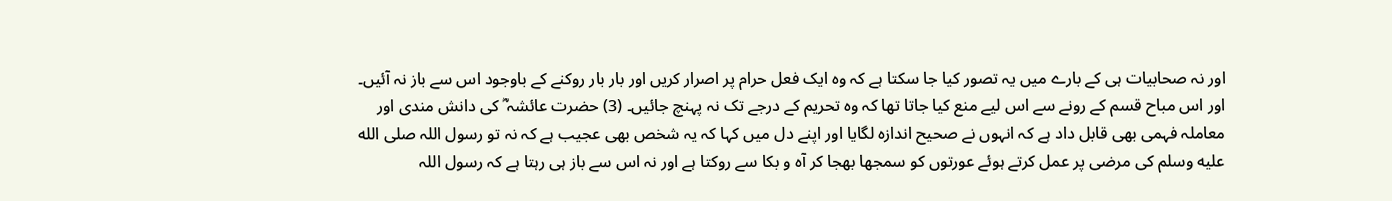اور نہ صحابیات ہی کے بارے میں یہ تصور کیا جا سکتا ہے کہ وہ ایک فعل حرام پر اصرار کریں اور بار بار روکنے کے باوجود اس سے باز نہ آئیں۔ اور اس مباح قسم کے رونے سے اس لیے منع کیا جاتا تھا کہ وہ تحریم کے درجے تک نہ پہنچ جائیں۔ (3) حضرت عائشہ ؓ کی دانش مندی اور معاملہ فہمی بھی قابل داد ہے کہ انہوں نے صحیح اندازہ لگایا اور اپنے دل میں کہا کہ یہ شخص بھی عجیب ہے کہ نہ تو رسول اللہ صلى الله عليه وسلم کی مرضی پر عمل کرتے ہوئے عورتوں کو سمجھا بھجا کر آہ و بکا سے روکتا ہے اور نہ اس سے باز ہی رہتا ہے کہ رسول اللہ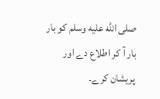صلى الله عليه وسلم کو بار بار آ کر اطلاع دے اور پریشان کرے۔